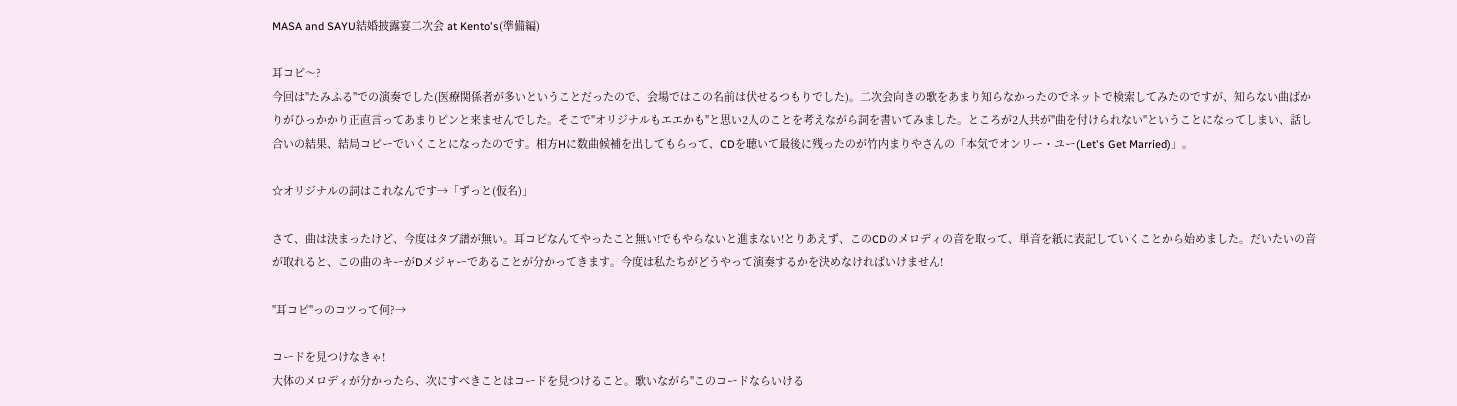MASA and SAYU結婚披露宴二次会 at Kento's(準備編)

耳コピ〜?
今回は"たみふる"での演奏でした(医療関係者が多いということだったので、会場ではこの名前は伏せるつもりでした)。二次会向きの歌をあまり知らなかったのでネットで検索してみたのですが、知らない曲ばかりがひっかかり正直言ってあまりピンと来ませんでした。そこで"オリジナルもエエかも"と思い2人のことを考えながら詞を書いてみました。ところが2人共が"曲を付けられない"ということになってしまい、話し合いの結果、結局コピーでいくことになったのです。相方Hに数曲候補を出してもらって、CDを聴いて最後に残ったのが竹内まりやさんの「本気でオンリー・ユー(Let's Get Married)」。

☆オリジナルの詞はこれなんです→「ずっと(仮名)」

さて、曲は決まったけど、今度はタブ譜が無い。耳コピなんてやったこと無い!でもやらないと進まない!とりあえず、このCDのメロディの音を取って、単音を紙に表記していくことから始めました。だいたいの音が取れると、この曲のキーがDメジャーであることが分かってきます。今度は私たちがどうやって演奏するかを決めなければいけません!

"耳コピ"っのコツって何?→

コードを見つけなきゃ!
大体のメロディが分かったら、次にすべきことはコードを見つけること。歌いながら"このコードならいける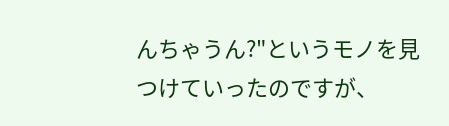んちゃうん?"というモノを見つけていったのですが、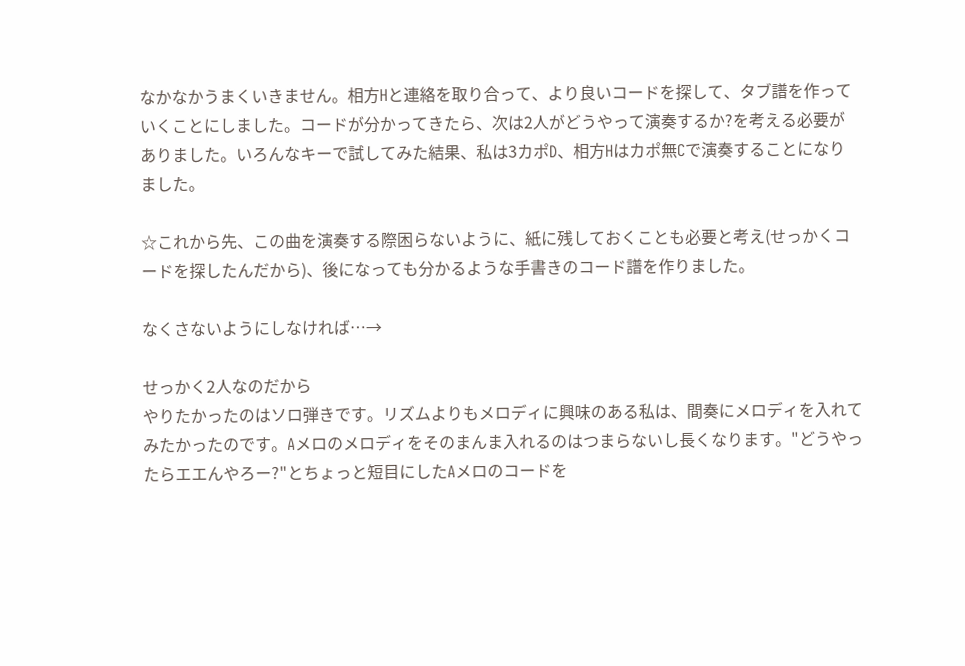なかなかうまくいきません。相方Hと連絡を取り合って、より良いコードを探して、タブ譜を作っていくことにしました。コードが分かってきたら、次は2人がどうやって演奏するか?を考える必要がありました。いろんなキーで試してみた結果、私は3カポD、相方Hはカポ無Cで演奏することになりました。

☆これから先、この曲を演奏する際困らないように、紙に残しておくことも必要と考え(せっかくコードを探したんだから)、後になっても分かるような手書きのコード譜を作りました。

なくさないようにしなければ…→

せっかく2人なのだから
やりたかったのはソロ弾きです。リズムよりもメロディに興味のある私は、間奏にメロディを入れてみたかったのです。Aメロのメロディをそのまんま入れるのはつまらないし長くなります。"どうやったらエエんやろー?"とちょっと短目にしたAメロのコードを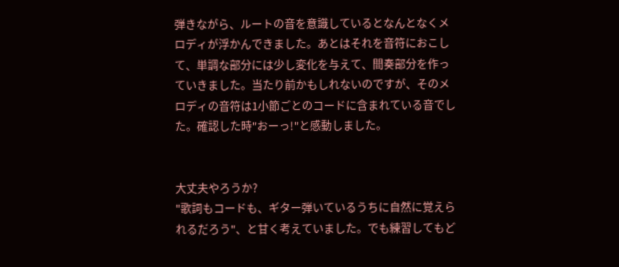弾きながら、ルートの音を意識しているとなんとなくメロディが浮かんできました。あとはそれを音符におこして、単調な部分には少し変化を与えて、間奏部分を作っていきました。当たり前かもしれないのですが、そのメロディの音符は1小節ごとのコードに含まれている音でした。確認した時"おーっ!"と感動しました。


大丈夫やろうか?
"歌詞もコードも、ギター弾いているうちに自然に覚えられるだろう"、と甘く考えていました。でも練習してもど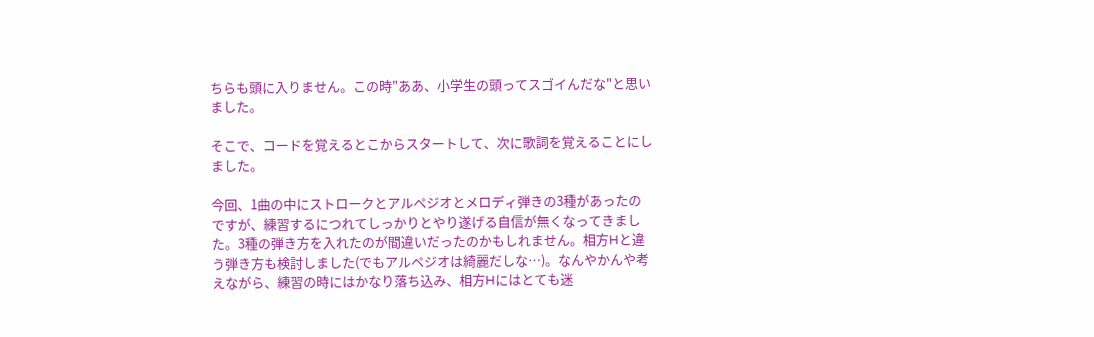ちらも頭に入りません。この時"ああ、小学生の頭ってスゴイんだな"と思いました。

そこで、コードを覚えるとこからスタートして、次に歌詞を覚えることにしました。

今回、1曲の中にストロークとアルペジオとメロディ弾きの3種があったのですが、練習するにつれてしっかりとやり遂げる自信が無くなってきました。3種の弾き方を入れたのが間違いだったのかもしれません。相方Hと違う弾き方も検討しました(でもアルペジオは綺麗だしな…)。なんやかんや考えながら、練習の時にはかなり落ち込み、相方Hにはとても迷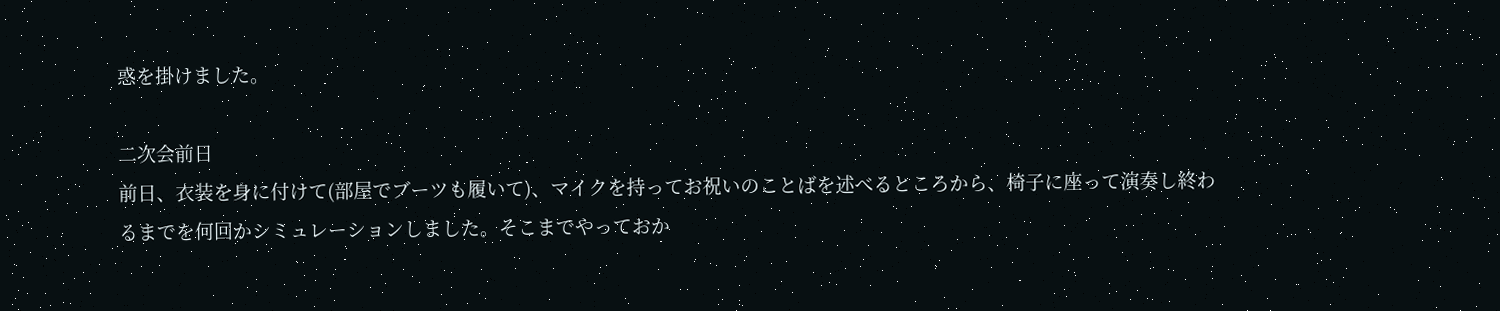惑を掛けました。

二次会前日
前日、衣装を身に付けて(部屋でブーツも履いて)、マイクを持ってお祝いのことばを述べるところから、椅子に座って演奏し終わるまでを何回かシミュレーションしました。そこまでやっておか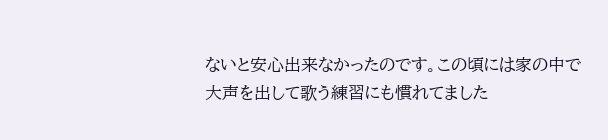ないと安心出来なかったのです。この頃には家の中で大声を出して歌う練習にも慣れてました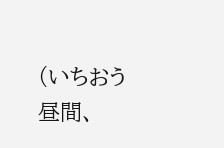(いちおう昼間、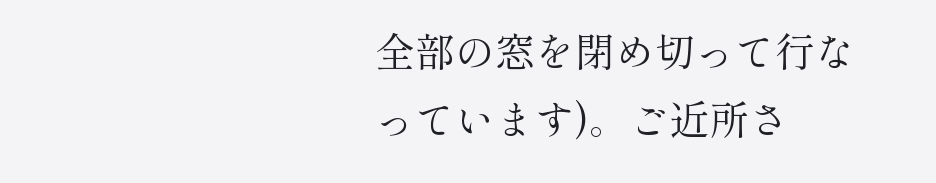全部の窓を閉め切って行なっています)。ご近所さ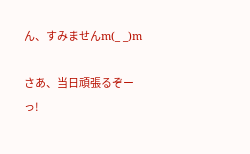ん、すみませんm(_ _)m

さあ、当日頑張るぞーっ!